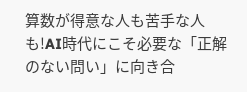算数が得意な人も苦手な人も!AI時代にこそ必要な「正解のない問い」に向き合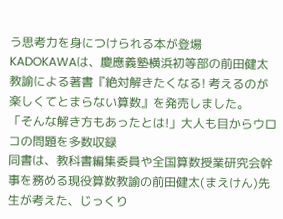う思考力を身につけられる本が登場
KADOKAWAは、慶應義塾横浜初等部の前田健太教諭による著書『絶対解きたくなる! 考えるのが楽しくてとまらない算数』を発売しました。
「そんな解き方もあったとは!」大人も目からウロコの問題を多数収録
同書は、教科書編集委員や全国算数授業研究会幹事を務める現役算数教諭の前田健太(まえけん)先生が考えた、じっくり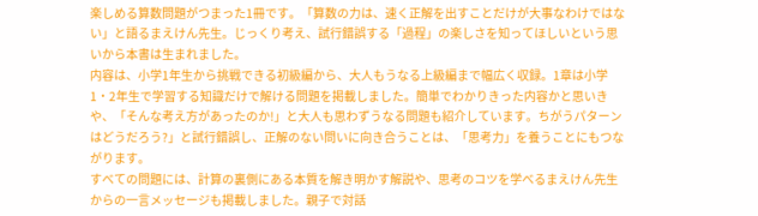楽しめる算数問題がつまった1冊です。「算数の力は、速く正解を出すことだけが大事なわけではない」と語るまえけん先生。じっくり考え、試行錯誤する「過程」の楽しさを知ってほしいという思いから本書は生まれました。
内容は、小学1年生から挑戦できる初級編から、大人もうなる上級編まで幅広く収録。1章は小学1・2年生で学習する知識だけで解ける問題を掲載しました。簡単でわかりきった内容かと思いきや、「そんな考え方があったのか!」と大人も思わずうなる問題も紹介しています。ちがうパターンはどうだろう?」と試行錯誤し、正解のない問いに向き合うことは、「思考力」を養うことにもつながります。
すべての問題には、計算の裏側にある本質を解き明かす解説や、思考のコツを学べるまえけん先生からの一言メッセージも掲載しました。親子で対話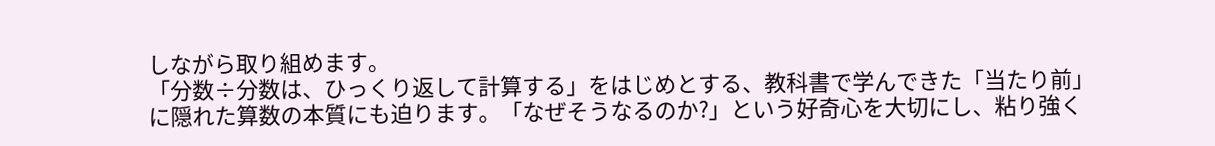しながら取り組めます。
「分数÷分数は、ひっくり返して計算する」をはじめとする、教科書で学んできた「当たり前」に隠れた算数の本質にも迫ります。「なぜそうなるのか?」という好奇心を大切にし、粘り強く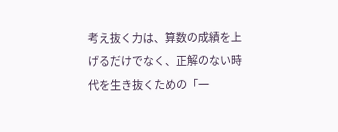考え抜く力は、算数の成績を上げるだけでなく、正解のない時代を生き抜くための「一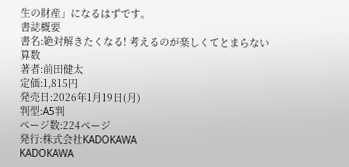生の財産」になるはずです。
書誌概要
書名:絶対解きたくなる! 考えるのが楽しくてとまらない算数
著者:前田健太
定価:1,815円
発売日:2026年1月19日(月)
判型:A5判
ページ数:224ページ
発行:株式会社KADOKAWA
KADOKAWA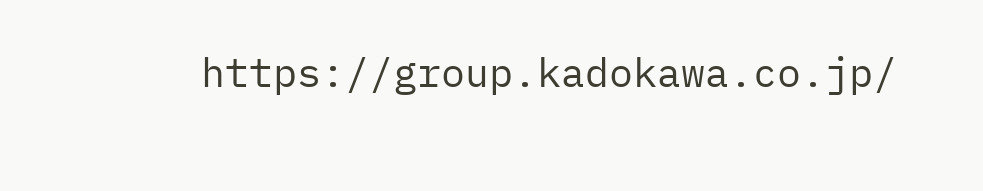https://group.kadokawa.co.jp/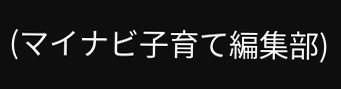(マイナビ子育て編集部)